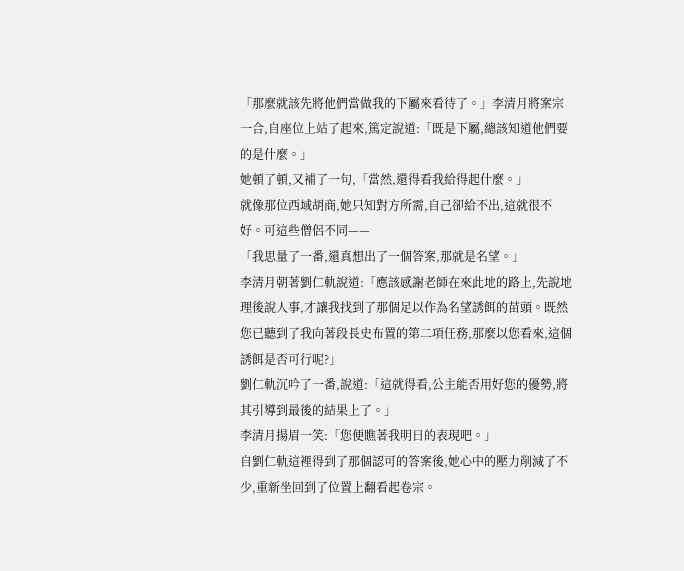「那麼就該先將他們當做我的下屬來看待了。」李清月將案宗一合,自座位上站了起來,篤定說道:「既是下屬,總該知道他們要的是什麼。」
她頓了頓,又補了一句,「當然,還得看我給得起什麼。」
就像那位西域胡商,她只知對方所需,自己卻給不出,這就很不好。可這些僧侶不同——
「我思量了一番,還真想出了一個答案,那就是名望。」
李清月朝著劉仁軌說道:「應該感謝老師在來此地的路上,先說地理後說人事,才讓我找到了那個足以作為名望誘餌的苗頭。既然您已聽到了我向著段長史布置的第二項任務,那麼以您看來,這個誘餌是否可行呢?」
劉仁軌沉吟了一番,說道:「這就得看,公主能否用好您的優勢,將其引導到最後的結果上了。」
李清月揚眉一笑:「您便瞧著我明日的表現吧。」
自劉仁軌這裡得到了那個認可的答案後,她心中的壓力削減了不少,重新坐回到了位置上翻看起卷宗。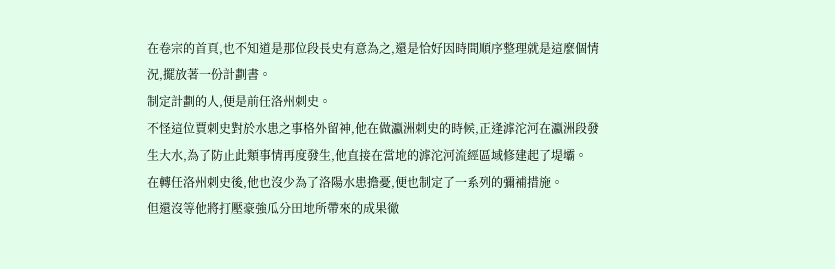在卷宗的首頁,也不知道是那位段長史有意為之,還是恰好因時間順序整理就是這麼個情況,擺放著一份計劃書。
制定計劃的人,便是前任洛州刺史。
不怪這位賈刺史對於水患之事格外留神,他在做瀛洲刺史的時候,正逢滹沱河在瀛洲段發生大水,為了防止此類事情再度發生,他直接在當地的滹沱河流經區域修建起了堤壩。
在轉任洛州刺史後,他也沒少為了洛陽水患擔憂,便也制定了一系列的彌補措施。
但還沒等他將打壓豪強瓜分田地所帶來的成果徹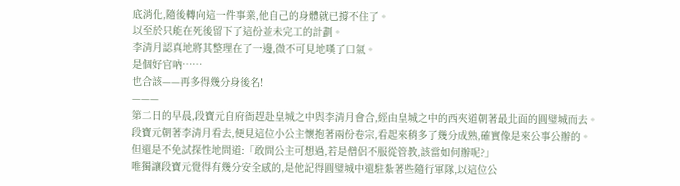底消化,隨後轉向這一件事業,他自己的身體就已撐不住了。
以至於只能在死後留下了這份並未完工的計劃。
李清月認真地將其整理在了一邊,微不可見地嘆了口氣。
是個好官吶……
也合該——再多得幾分身後名!
———
第二日的早晨,段寶元自府衙趕赴皇城之中與李清月會合,經由皇城之中的西夾道朝著最北面的圓璧城而去。
段寶元朝著李清月看去,便見這位小公主懷抱著兩份卷宗,看起來稍多了幾分成熟,確實像是來公事公辦的。
但還是不免試探性地問道:「敢問公主可想過,若是僧侶不服從管教,該當如何辦呢?」
唯獨讓段寶元覺得有幾分安全感的,是他記得圓璧城中還駐紮著些隨行軍隊,以這位公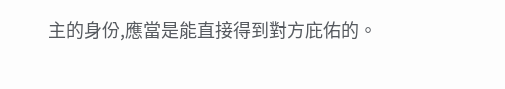主的身份,應當是能直接得到對方庇佑的。